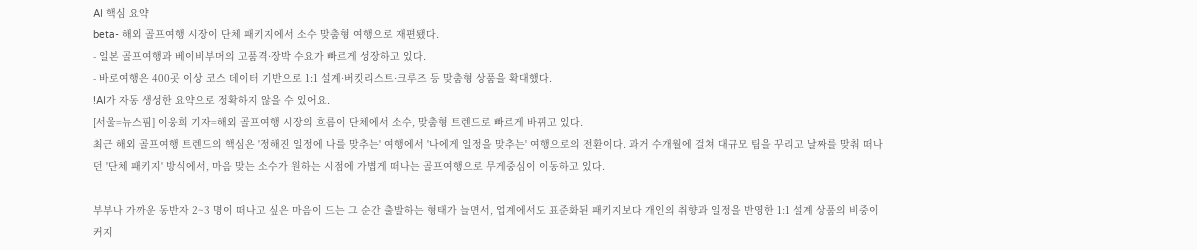AI 핵심 요약
beta- 해외 골프여행 시장이 단체 패키지에서 소수 맞춤형 여행으로 재편됐다.
- 일본 골프여행과 베이비부머의 고품격·장박 수요가 빠르게 성장하고 있다.
- 바로여행은 400곳 이상 코스 데이터 기반으로 1:1 설계·버킷리스트·크루즈 등 맞춤형 상품을 확대했다.
!AI가 자동 생성한 요약으로 정확하지 않을 수 있어요.
[서울=뉴스핌] 이웅희 기자=해외 골프여행 시장의 흐름이 단체에서 소수, 맞춤형 트렌드로 빠르게 바뀌고 있다.
최근 해외 골프여행 트렌드의 핵심은 '정해진 일정에 나를 맞추는' 여행에서 '나에게 일정을 맞추는' 여행으로의 전환이다. 과거 수개월에 걸쳐 대규모 팀을 꾸리고 날짜를 맞춰 떠나던 '단체 패키지' 방식에서, 마음 맞는 소수가 원하는 시점에 가볍게 떠나는 골프여행으로 무게중심이 이동하고 있다.

부부나 가까운 동반자 2~3 명이 떠나고 싶은 마음이 드는 그 순간 출발하는 형태가 늘면서, 업계에서도 표준화된 패키지보다 개인의 취향과 일정을 반영한 1:1 설계 상품의 비중이 커지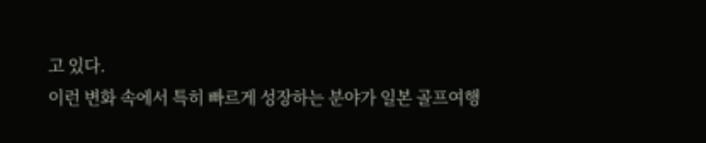고 있다.
이런 변화 속에서 특히 빠르게 성장하는 분야가 일본 골프여행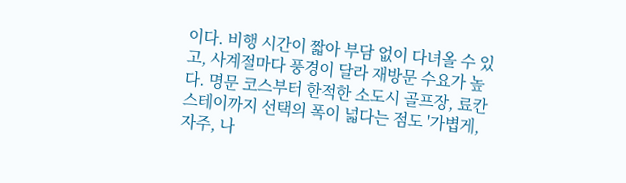이다. 비행 시간이 짧아 부담 없이 다녀올 수 있고, 사계절마다 풍경이 달라 재방문 수요가 높다. 명문 코스부터 한적한 소도시 골프장, 료칸 스테이까지 선택의 폭이 넓다는 점도 '가볍게, 자주, 나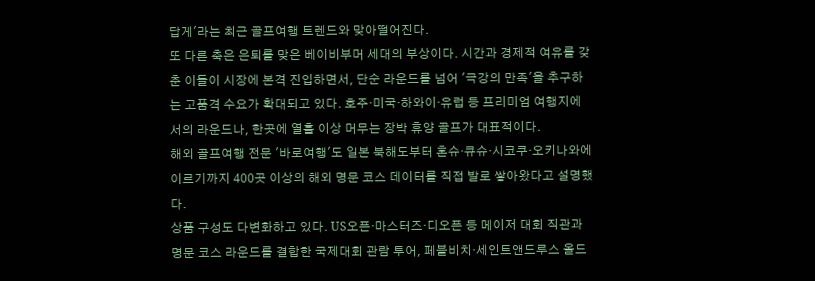답게'라는 최근 골프여행 트렌드와 맞아떨어진다.
또 다른 축은 은퇴를 맞은 베이비부머 세대의 부상이다. 시간과 경제적 여유를 갖춘 이들이 시장에 본격 진입하면서, 단순 라운드를 넘어 '극강의 만족'을 추구하는 고품격 수요가 확대되고 있다. 호주·미국·하와이·유럽 등 프리미엄 여행지에서의 라운드나, 한곳에 열흘 이상 머무는 장박 휴양 골프가 대표적이다.
해외 골프여행 전문 '바로여행'도 일본 북해도부터 혼슈·큐슈·시코쿠·오키나와에 이르기까지 400곳 이상의 해외 명문 코스 데이터를 직접 발로 쌓아왔다고 설명했다.
상품 구성도 다변화하고 있다. US오픈·마스터즈·디오픈 등 메이저 대회 직관과 명문 코스 라운드를 결합한 국제대회 관람 투어, 페블비치·세인트앤드루스 올드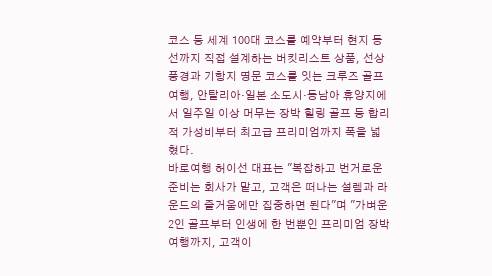코스 등 세계 100대 코스를 예약부터 현지 동선까지 직접 설계하는 버킷리스트 상품, 선상 풍경과 기항지 명문 코스를 잇는 크루즈 골프여행, 안탈리아·일본 소도시·동남아 휴양지에서 일주일 이상 머무는 장박 힐링 골프 등 합리적 가성비부터 최고급 프리미엄까지 폭을 넓혔다.
바로여행 허이선 대표는 "복잡하고 번거로운 준비는 회사가 맡고, 고객은 떠나는 설렘과 라운드의 즐거움에만 집중하면 된다"며 "가벼운 2인 골프부터 인생에 한 번뿐인 프리미엄 장박 여행까지, 고객이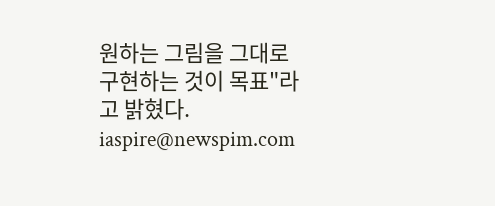원하는 그림을 그대로 구현하는 것이 목표"라고 밝혔다.
iaspire@newspim.com